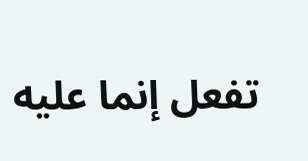تفعل إنما عليه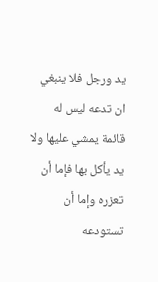يد ورجل فلا ينبغي ان تدعه ليس له قائمة يمشي عليها ولا يد يأكل بها فإما أن تعزره وإما أن تستودعه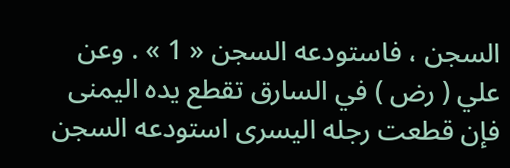السجن ، فاستودعه السجن « 1 » . وعن علي ( رض ) في السارق تقطع يده اليمنى فإن قطعت رجله اليسرى استودعه السجن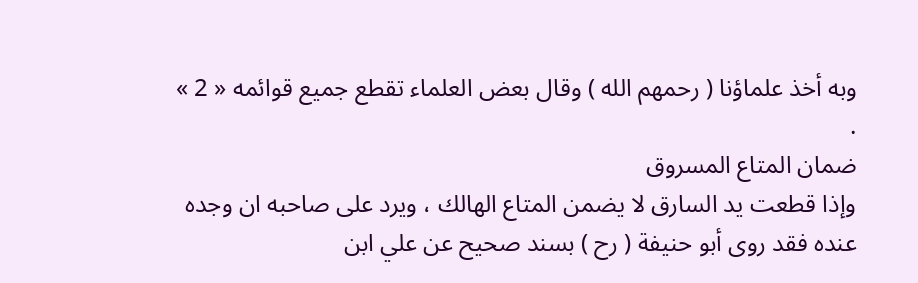وبه أخذ علماؤنا ( رحمهم الله ) وقال بعض العلماء تقطع جميع قوائمه « 2 » .
ضمان المتاع المسروق
وإذا قطعت يد السارق لا يضمن المتاع الهالك ، ويرد على صاحبه ان وجده عنده فقد روى أبو حنيفة ( رح ) بسند صحيح عن علي ابن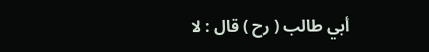أبي طالب ( رح ) قال : لا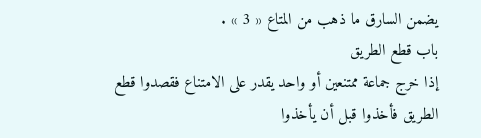يضمن السارق ما ذهب من المتاع « 3 » .
باب قطع الطريق
إذا خرج جماعة ممتنعين أو واحد يقدر على الامتناع فقصدوا قطع الطريق فأخذوا قبل أن يأخذوا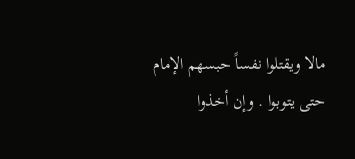مالا ويقتلوا نفساً حبسهم الإمام حتى يتوبوا . وإن أخذوا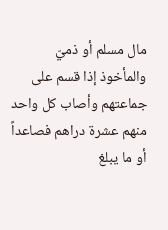مال مسلم أو ذميّ والمأخوذ إذا قسم على جماعتهم وأصاب كل واحد منهم عشرة دراهم فصاعداً أو ما يبلغ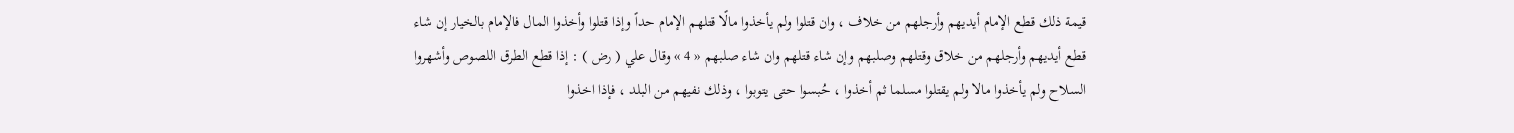قيمة ذلك قطع الإمام أيديهم وأرجلهم من خلاف ، وان قتلوا ولم يأخذوا مالًا قتلهم الإمام حداً وإذا قتلوا وأخذوا المال فالإمام بالخيار إن شاء قطع أيديهم وأرجلهم من خلاق وقتلهم وصلبهم وإن شاء قتلهم وان شاء صلبهم « 4 » وقال علي ( رض ) : إذا قطع الطرق اللصوص وأشهروا السلاح ولم يأخذوا مالا ولم يقتلوا مسلما ثم أخذوا ، حُبسوا حتى يتوبوا ، وذلك نفيهم من البلد ، فإذا اخذوا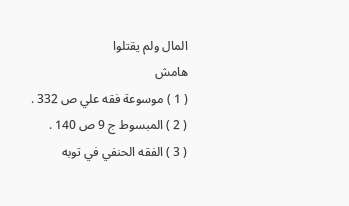المال ولم يقتلوا
هامش
( 1 ) موسوعة فقه علي ص 332 .
( 2 ) المبسوط ج 9 ص 140 .
( 3 ) الفقه الحنفي في توبه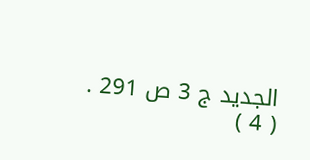الجديد ج 3 ص 291 .
( 4 )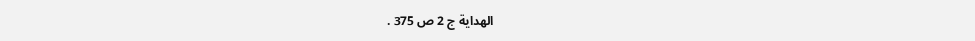الهداية ج 2 ص 375 .